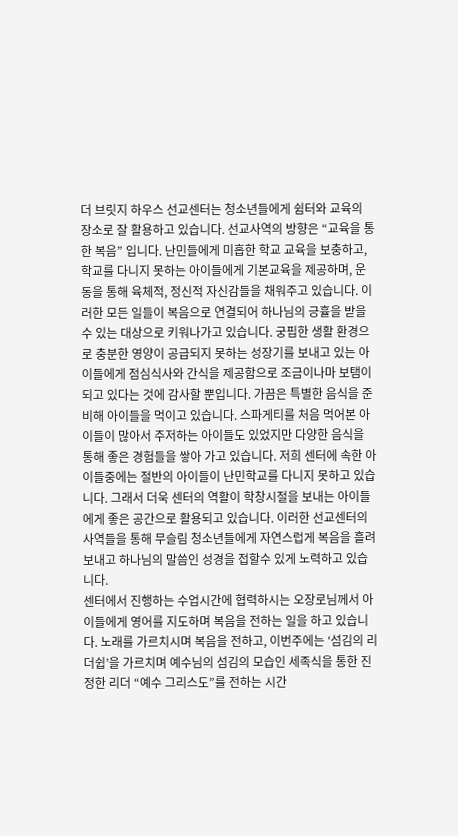더 브릿지 하우스 선교센터는 청소년들에게 쉼터와 교육의 장소로 잘 활용하고 있습니다. 선교사역의 방향은 “교육을 통한 복음” 입니다. 난민들에게 미흡한 학교 교육을 보충하고, 학교를 다니지 못하는 아이들에게 기본교육을 제공하며, 운동을 통해 육체적, 정신적 자신감들을 채워주고 있습니다. 이러한 모든 일들이 복음으로 연결되어 하나님의 긍휼을 받을 수 있는 대상으로 키워나가고 있습니다. 궁핍한 생활 환경으로 충분한 영양이 공급되지 못하는 성장기를 보내고 있는 아이들에게 점심식사와 간식을 제공함으로 조금이나마 보탬이 되고 있다는 것에 감사할 뿐입니다. 가끔은 특별한 음식을 준비해 아이들을 먹이고 있습니다. 스파게티를 처음 먹어본 아이들이 많아서 주저하는 아이들도 있었지만 다양한 음식을 통해 좋은 경험들을 쌓아 가고 있습니다. 저희 센터에 속한 아이들중에는 절반의 아이들이 난민학교를 다니지 못하고 있습니다. 그래서 더욱 센터의 역활이 학창시절을 보내는 아이들에게 좋은 공간으로 활용되고 있습니다. 이러한 선교센터의 사역들을 통해 무슬림 청소년들에게 자연스럽게 복음을 흘려보내고 하나님의 말씀인 성경을 접할수 있게 노력하고 있습니다.
센터에서 진행하는 수업시간에 협력하시는 오장로님께서 아이들에게 영어를 지도하며 복음을 전하는 일을 하고 있습니다. 노래를 가르치시며 복음을 전하고, 이번주에는 ‘섬김의 리더쉽’을 가르치며 예수님의 섬김의 모습인 세족식을 통한 진정한 리더 “예수 그리스도”를 전하는 시간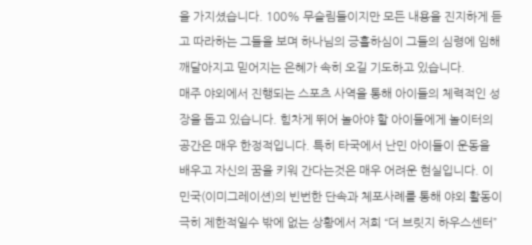을 가지셨습니다. 100% 무슬림들이지만 모든 내용을 진지하게 듣고 따라하는 그들을 보며 하나님의 긍휼하심이 그들의 심령에 임해 깨달아지고 믿어지는 은혜가 속히 오길 기도하고 있습니다.
매주 야외에서 진행되는 스포츠 사역을 통해 아이들의 체력적인 성장을 돕고 있습니다. 힘차게 뛰어 놀아야 할 아이들에게 놀이터의 공간은 매우 한정적입니다. 특히 타국에서 난민 아이들이 운동을 배우고 자신의 꿈을 키워 간다는것은 매우 어려운 현실입니다. 이민국(이미그레이션)의 빈번한 단속과 체포사례를 통해 야외 활동이 극히 제한적일수 밖에 없는 상황에서 저희 “더 브릿지 하우스센터”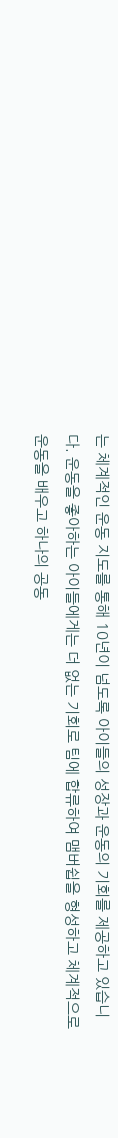는 체계적인 운동 지도를 통해 10년이 넘도록 아이들의 성장과 운동의 기회를 제공하고 있습니다. 운동을 좋아하는 아이들에게는 더 없는 기회로 팀에 합류하여 맴버쉽을 형성하고 체계적으로 운동을 배우고 하나의 공동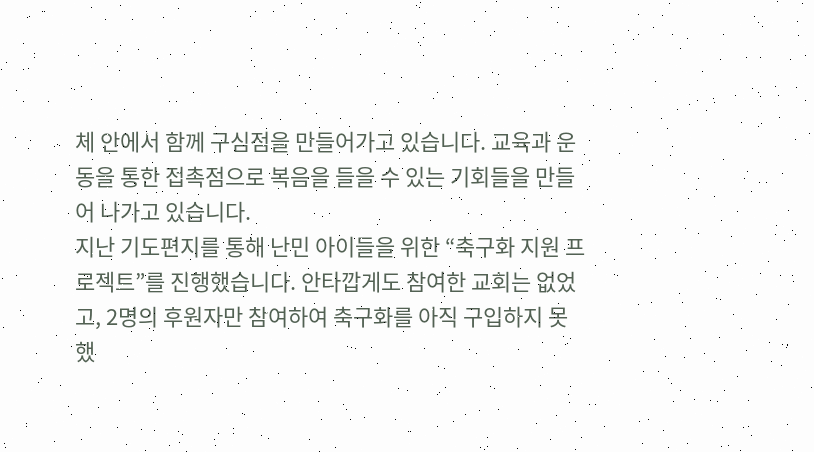체 안에서 함께 구심점을 만들어가고 있습니다. 교육과 운동을 통한 접촉점으로 복음을 들을 수 있는 기회들을 만들어 나가고 있습니다.
지난 기도편지를 통해 난민 아이들을 위한 “축구화 지원 프로젝트”를 진행했습니다. 안타깝게도 참여한 교회는 없었고, 2명의 후원자만 참여하여 축구화를 아직 구입하지 못했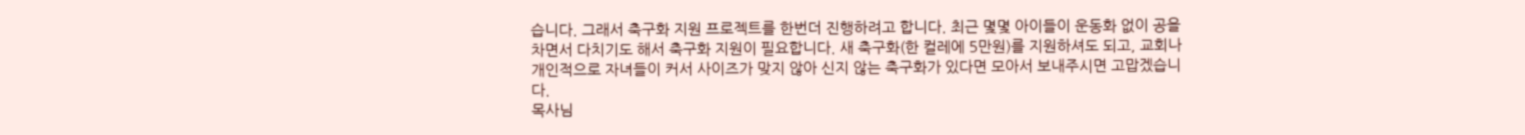습니다. 그래서 축구화 지원 프로젝트를 한번더 진행하려고 합니다. 최근 몇몇 아이들이 운동화 없이 공을 차면서 다치기도 해서 축구화 지원이 필요합니다. 새 축구화(한 컬레에 5만원)를 지원하셔도 되고, 교회나 개인적으로 자녀들이 커서 사이즈가 맞지 않아 신지 않는 축구화가 있다면 모아서 보내주시면 고맙겠습니다.
목사님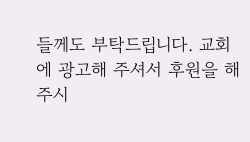들께도 부탁드립니다. 교회에 광고해 주셔서 후원을 해 주시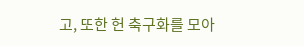고, 또한 헌 축구화를 모아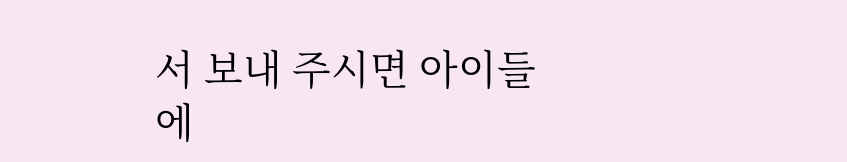서 보내 주시면 아이들에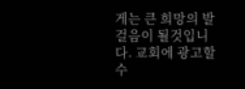게는 큰 희망의 발걸음이 될것입니다. 교회에 광고할수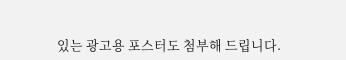있는 광고용 포스터도 첨부해 드립니다.